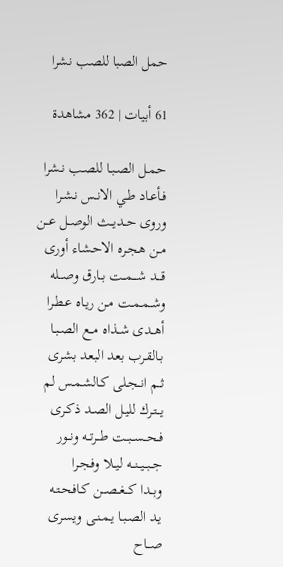حمل الصبا للصب نشرا

61 أبيات | 362 مشاهدة

حـمـل الصـبـا للصـب نـشرا
فـأعـاد طـي الانـس نـشـرا
وروى حــديــث الوصــل عــن
مـن هـجـره الاحـشاء أورى
قـــد شـــمــت بــارق وصــله
وشــمـمـت مـن ريـاه عـطـرا
أهــدى شــذاه مــع الصـبـا
بـالقـرب بعد البعد بشرى
ثــم انــجـلى كـالشـمـس لم
يــتـرك لليـل الصـد ذكـرى
فــحــســبــت طــرتــه ونــور
جــبــيــنــه ليــلا وفـجـرا
وبــدا كــغــصــن كـافـحـتـه
يـد الصـبـا يـمـنـى ويسرى
صــاح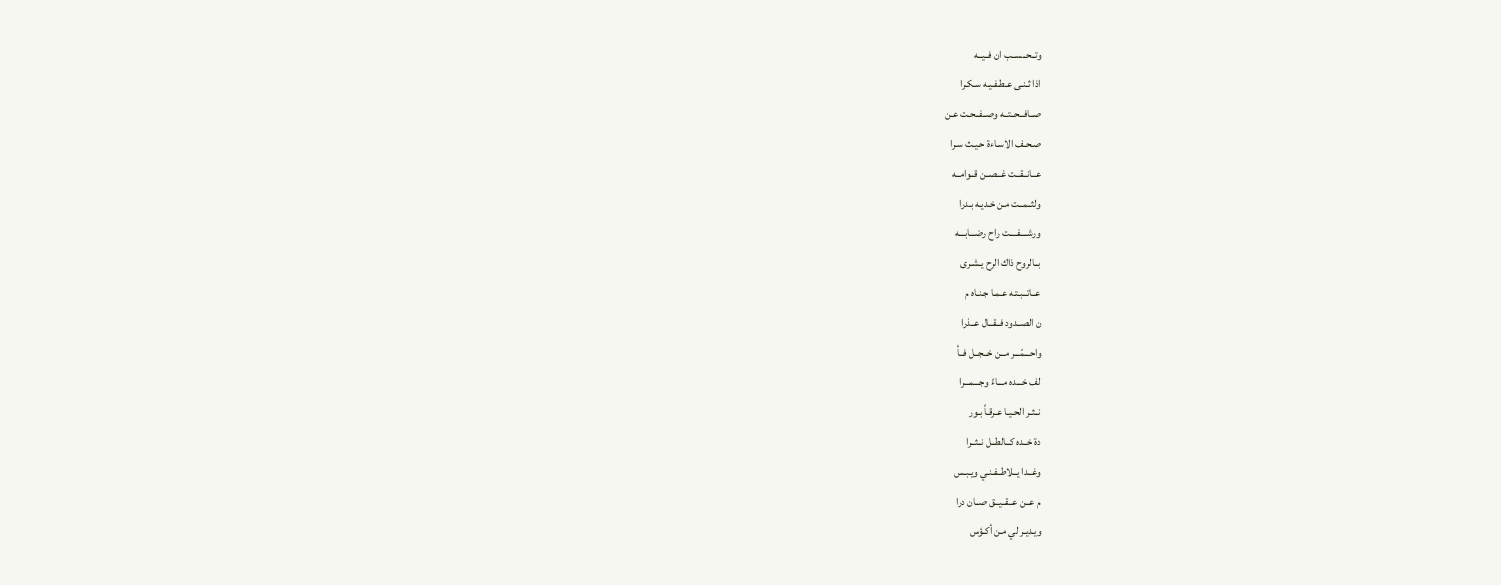وتــحــســب ان فــيــه
اذا ثـنـى عـطـفـيـه سـكـرا
صــافــحــتــه وصــفــحـت عـن
صـحـف الاسـاءة حـيـث سـرا
عــانــقــت غــصــن قــوامــه
ولثــمــت مـن خـديـه بـدرا
ورشــــفــــت راح رضـــابـــه
بــالروح ذاك الرح يـشـرى
عــاتــبـتـه عـمـا جـنـاه م
ن الصــدود فــقــال عــذرا
واحـــمّـــر مــن خــجــل فــأ
لف خـــده مـــاءً وجـــمـــرا
نــثـر الحـيـا عـرقـاً بـور
دة خــده كــالطــل نــثــرا
وغــدا يــلاطــفـنـي ويـبـس
م عــن عــقــيــق صــان درا
ويـديـر لي مـن أكـؤس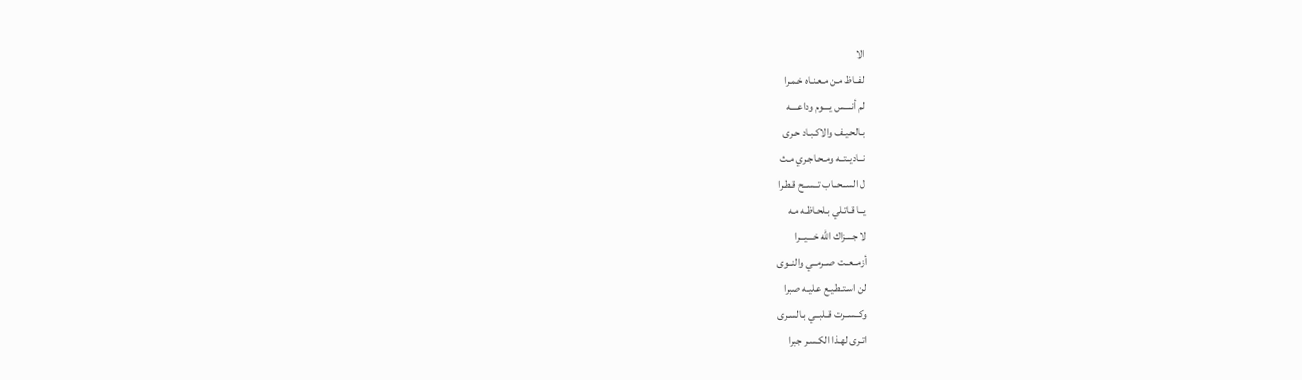الا
لفــاظ مـن مـعـنـاه خـمـرا
لم أنــــس يــــوم وداعــــه
بـالحـيـف والاكـبـاد حـرى
نــاديــتــه ومـحـاجـري مـث
ل الســحــاب تــســح قـطـرا
يــا قـاتـلي بـلحـاظـه مـه
لا جــــزاك الله خـــيـــرا
أزمــعــت صــرمــي والنــوى
لن اسـتـطـيـع عـليـه صبرا
وكــســرت قــلبــي بـالسـرى
اتـرى لهـذا الكـسـر جبرا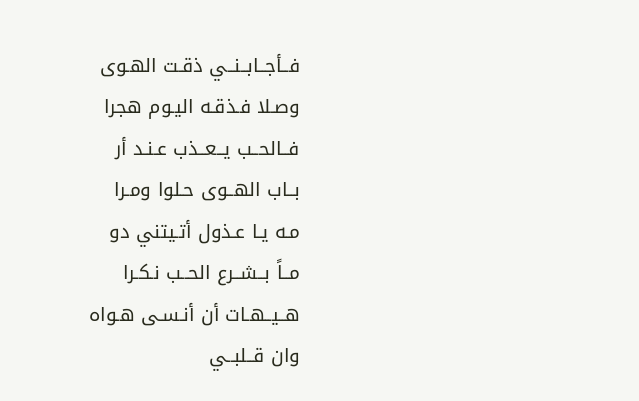فــأجــابــنــي ذقـت الهـوى
وصـلا فـذقـه اليـوم هجرا
فــالحــب يــعــذب عـنـد أر
بــاب الهــوى حـلوا ومـرا
مـه يـا عـذول أتـيتني دو
مــاً بــشــرع الحــب نـكـرا
هــيــهـات أن أنـسـى هـواه
وان قــلبــي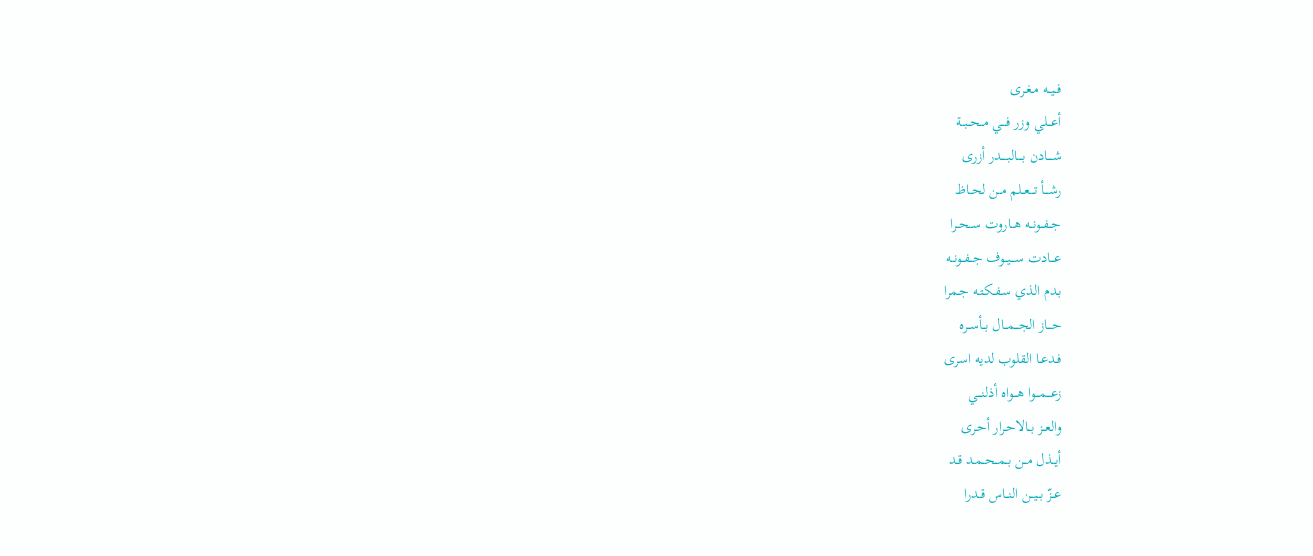فــيــه مـغـرى
أعـــلي وزر فـــي مــحــبــة
شــــادن بــــالبــــدر أزرى
رشـــأ تـــعــلم مــن لحــاظ
جــفــونــه هــاروت ســحــرا
عـــادت ســـيــوف جــفــونــه
بـدم الذي سـفـكـتـه جـمرا
حـــاز الجـــمــال بــأســره
فـدعـا القلوب لديه اسرى
زعـــمـــوا هـــواه أذلنـــي
والعــز بــالاحـرار أحـرى
أيــذل مــن بــمــحــمـد قـد
عــزّ بــيــن النــاس قــدرا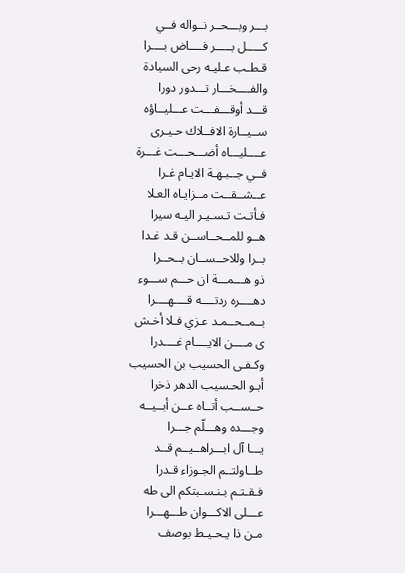بـــر وبـــحــر نــواله فــي
كـــــل بـــــر فــــاض بــــرا
قـطـب عـليـه رحى السيادة
والفــــخـــار تـــدور دورا
قـــد أوقـــفـــت عـــليــاؤه
ســيــارة الافــلاك حـيـرى
عــــليـــاه أضـــحـــت غـــرة
فــي جــبـهـة الايـام غـرا
عــشــقــت مــزايـاه العـلا
فـأتـت تـسـيـر اليـه سيرا
هــو للمــحــاســن قـد غـدا
بــرا وللاحــســان بــحــرا
ذو هـــمـــة ان حـــم ســـوء
دهــــره ردتــــه قــــهــــرا
بــمــحــمـد عـزي فـلا أخـش
ى مــــن الايــــام غــــدرا
وكـفـى الحسيب بن الحسيب
أبـو الحـسيب الدهر ذخرا
حــســب أتــاه عــن أبــيــه
وجـــده وهـــلّم جـــرا
يـــا آل ابـــراهــيــم قــد
طــاولتــم الجـوزاء قـدرا
فـقـتـم بـنـسـبتكم الى طه
عـــلى الاكـــوان طـــهـــرا
مـن ذا يـحـيـط بوصف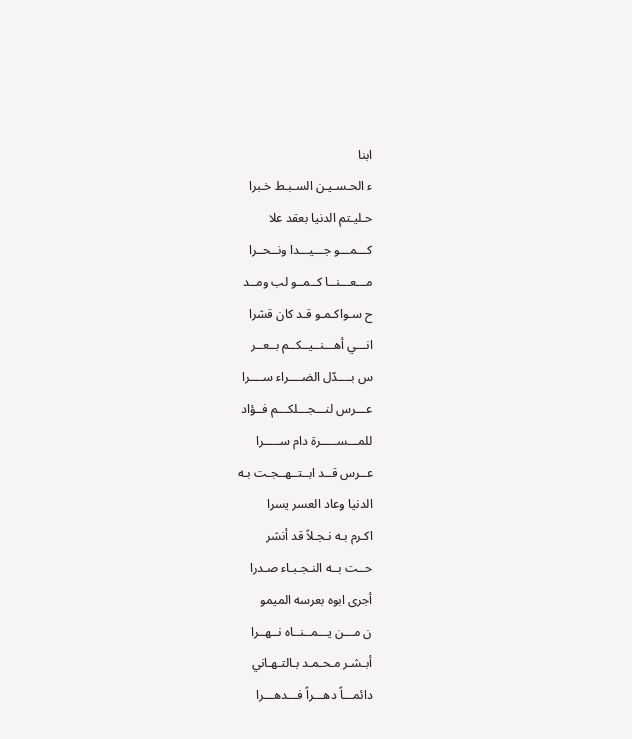ابنا
ء الحـسـيـن السـبـط خـبرا
حـليـتم الدنيا بعقد علا
كـــمـــو جـــيـــدا ونــحــرا
مـــعـــنــا كــمــو لب ومــد
ح سـواكـمـو قـد كان قشرا
انـــي أهـــنــيــكــم بــعــر
س بــــدّل الضــــراء ســــرا
عـــرس لنـــجـــلكـــم فــؤاد
للمـــســـــرة دام ســـــرا
عــرس قــد ابــتــهــجـت بـه
الدنيا وعاد العسر يسرا
اكـرم بـه نـجـلاً قد أنشر
حــت بــه النـجـبـاء صـدرا
أجرى ابوه بعرسه الميمو
ن مـــن يـــمــنــاه نــهــرا
أبـشـر مـحـمـد بـالتـهـاني
دائمـــاً دهـــراً فـــدهـــرا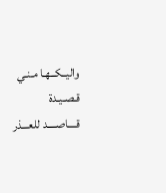واليــكــهـا مـنـي قـصـيـدة
قــــاصــــد للعـــذر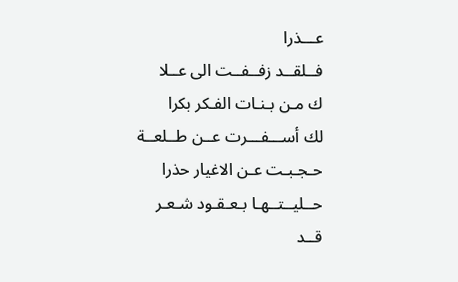عـــذرا
فــلقــد زفــفــت الى عــلا
ك مـن بـنـات الفـكر بكرا
لك أســـفـــرت عــن طــلعــة
حـجـبـت عـن الاغيار حذرا
حــليــتــهـا بـعـقـود شـعـر
قــد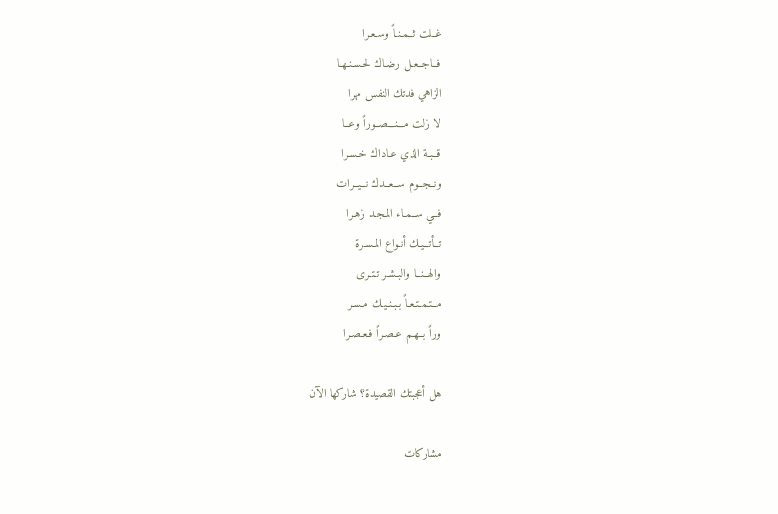غــلت ثــمـنـاً وسـعـرا
فــاجــعـل رضـاك لحـسـنـهـا
الزاهي فدتك النفس مهرا
لا زلت مـــنـــصــوراً وعــا
قــبـة الذي عـاداك خـسـرا
ونــجــوم ســعــدك نــيــرات
فــي ســمـاء المـجـد زهـرا
تــأتــيـك أنـواع المـسـرة
والهــنــا والبـشـر تـتـرى
مــتـمـتـعـاً بـبـنـيـك مـسـر
وراً بــهـم عـصـراً فـعـصـرا

هل أعجبتك القصيدة؟ شاركها الآن

مشاركات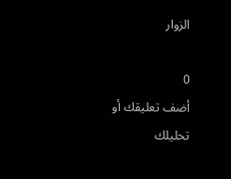الزوار

0
أضف تعليقك أو تحليلك